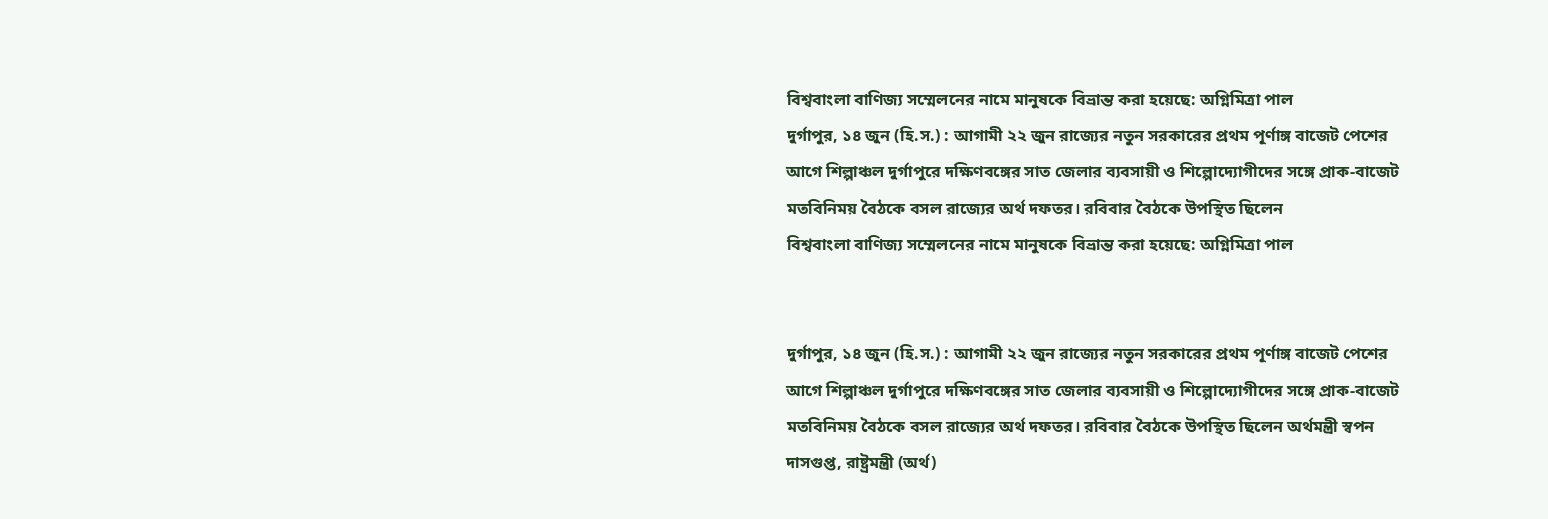বিশ্ববাংলা বাণিজ্য সম্মেলনের নামে মানুষকে বিভ্রান্ত করা হয়েছে: অগ্নিমিত্রা পাল
দুর্গাপুর, ১৪ জুন (হি.স.) : আগামী ২২ জুন রাজ্যের নতুন সরকারের প্রথম পূর্ণাঙ্গ বাজেট পেশের আগে শিল্পাঞ্চল দুর্গাপুরে দক্ষিণবঙ্গের সাত জেলার ব্যবসায়ী ও শিল্পোদ্যোগীদের সঙ্গে প্রাক-বাজেট মতবিনিময় বৈঠকে বসল রাজ্যের অর্থ দফতর। রবিবার বৈঠকে উপস্থিত ছিলেন
বিশ্ববাংলা বাণিজ্য সম্মেলনের নামে মানুষকে বিভ্রান্ত করা হয়েছে: অগ্নিমিত্রা পাল


দুর্গাপুর, ১৪ জুন (হি.স.) : আগামী ২২ জুন রাজ্যের নতুন সরকারের প্রথম পূর্ণাঙ্গ বাজেট পেশের আগে শিল্পাঞ্চল দুর্গাপুরে দক্ষিণবঙ্গের সাত জেলার ব্যবসায়ী ও শিল্পোদ্যোগীদের সঙ্গে প্রাক-বাজেট মতবিনিময় বৈঠকে বসল রাজ্যের অর্থ দফতর। রবিবার বৈঠকে উপস্থিত ছিলেন অর্থমন্ত্রী স্বপন দাসগুপ্ত, রাষ্ট্রমন্ত্রী (অর্থ)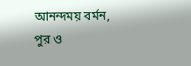আনন্দময় বর্মন, পুর ও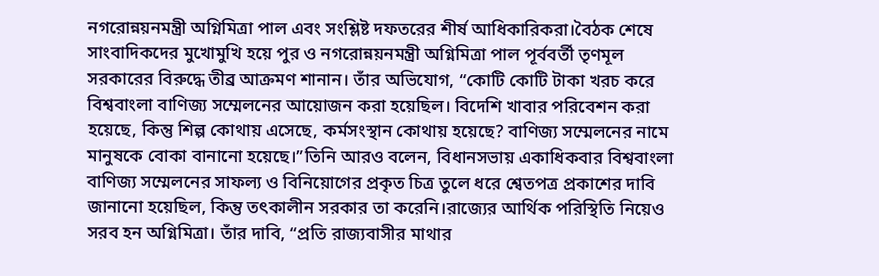নগরোন্নয়নমন্ত্রী অগ্নিমিত্রা পাল এবং সংশ্লিষ্ট দফতরের শীর্ষ আধিকারিকরা।বৈঠক শেষে সাংবাদিকদের মুখোমুখি হয়ে পুর ও নগরোন্নয়নমন্ত্রী অগ্নিমিত্রা পাল পূর্ববর্তী তৃণমূল সরকারের বিরুদ্ধে তীব্র আক্রমণ শানান। তাঁর অভিযোগ, “কোটি কোটি টাকা খরচ করে বিশ্ববাংলা বাণিজ্য সম্মেলনের আয়োজন করা হয়েছিল। বিদেশি খাবার পরিবেশন করা হয়েছে, কিন্তু শিল্প কোথায় এসেছে, কর্মসংস্থান কোথায় হয়েছে? বাণিজ্য সম্মেলনের নামে মানুষকে বোকা বানানো হয়েছে।”তিনি আরও বলেন, বিধানসভায় একাধিকবার বিশ্ববাংলা বাণিজ্য সম্মেলনের সাফল্য ও বিনিয়োগের প্রকৃত চিত্র তুলে ধরে শ্বেতপত্র প্রকাশের দাবি জানানো হয়েছিল, কিন্তু তৎকালীন সরকার তা করেনি।রাজ্যের আর্থিক পরিস্থিতি নিয়েও সরব হন অগ্নিমিত্রা। তাঁর দাবি, “প্রতি রাজ্যবাসীর মাথার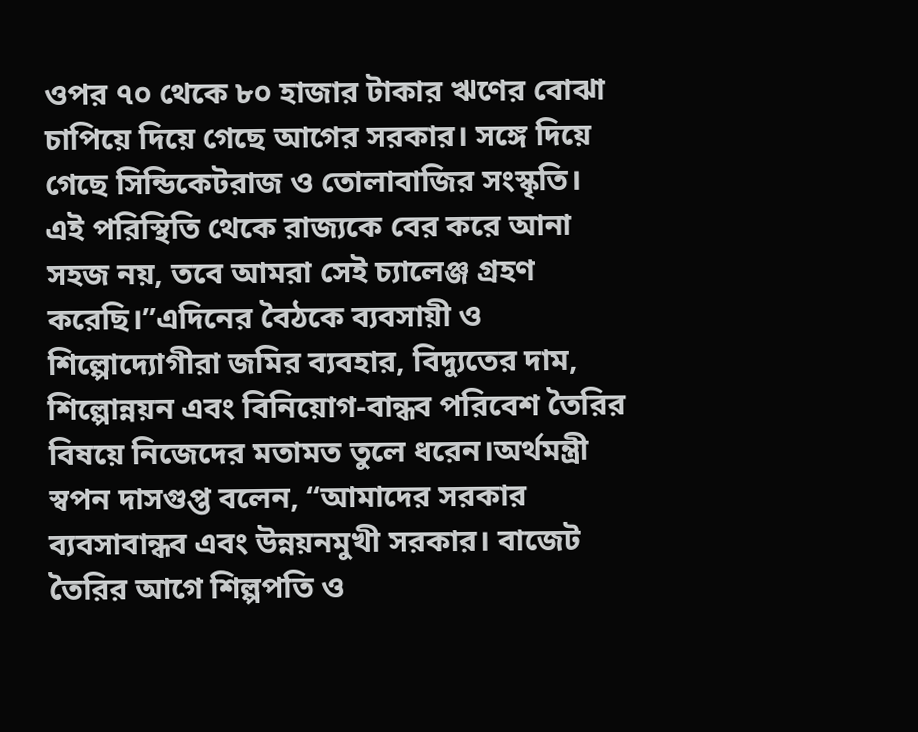ওপর ৭০ থেকে ৮০ হাজার টাকার ঋণের বোঝা চাপিয়ে দিয়ে গেছে আগের সরকার। সঙ্গে দিয়ে গেছে সিন্ডিকেটরাজ ও তোলাবাজির সংস্কৃতি। এই পরিস্থিতি থেকে রাজ্যকে বের করে আনা সহজ নয়, তবে আমরা সেই চ্যালেঞ্জ গ্রহণ করেছি।”এদিনের বৈঠকে ব্যবসায়ী ও শিল্পোদ্যোগীরা জমির ব্যবহার, বিদ্যুতের দাম, শিল্পোন্নয়ন এবং বিনিয়োগ-বান্ধব পরিবেশ তৈরির বিষয়ে নিজেদের মতামত তুলে ধরেন।অর্থমন্ত্রী স্বপন দাসগুপ্ত বলেন, “আমাদের সরকার ব্যবসাবান্ধব এবং উন্নয়নমুখী সরকার। বাজেট তৈরির আগে শিল্পপতি ও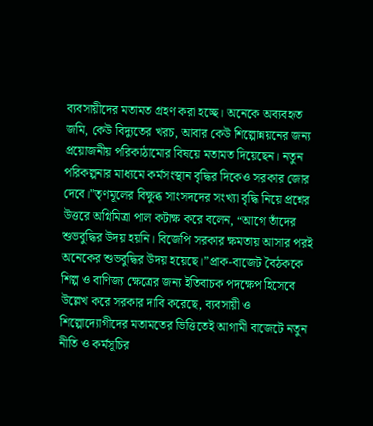ব্যবসায়ীদের মতামত গ্রহণ করা হচ্ছে। অনেকে অব্যবহৃত জমি, কেউ বিদ্যুতের খরচ, আবার কেউ শিল্পোন্নয়নের জন্য প্রয়োজনীয় পরিকাঠামোর বিষয়ে মতামত দিয়েছেন। নতুন পরিকল্পনার মাধ্যমে কর্মসংস্থান বৃদ্ধির দিকেও সরকার জোর দেবে।”তৃণমূলের বিক্ষুব্ধ সাংসদদের সংখ্যা বৃদ্ধি নিয়ে প্রশ্নের উত্তরে অগ্নিমিত্রা পাল কটাক্ষ করে বলেন, “আগে তাঁদের শুভবুদ্ধির উদয় হয়নি। বিজেপি সরকার ক্ষমতায় আসার পরই অনেকের শুভবুদ্ধির উদয় হয়েছে।”প্রাক-বাজেট বৈঠককে শিল্প ও বাণিজ্য ক্ষেত্রের জন্য ইতিবাচক পদক্ষেপ হিসেবে উল্লেখ করে সরকার দাবি করেছে, ব্যবসায়ী ও শিল্পোদ্যোগীদের মতামতের ভিত্তিতেই আগামী বাজেটে নতুন নীতি ও কর্মসূচির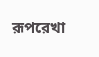রূপরেখা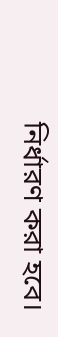নির্ধারণ করা হবে।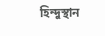হিন্দুস্থান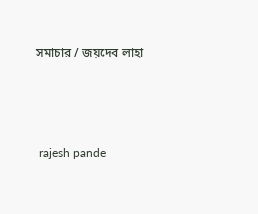সমাচার / জয়দেব লাহা






 rajesh pande